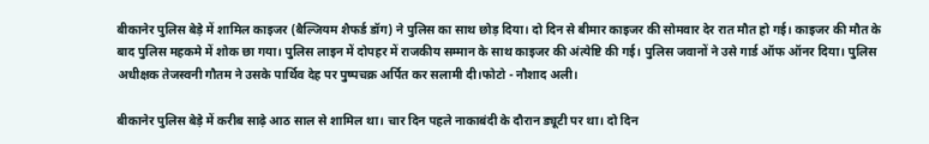बीकानेर पुलिस बेड़े में शामिल काइजर (बैल्जियम शैफर्ड डॉग) ने पुलिस का साथ छोड़ दिया। दो दिन से बीमार काइजर की सोमवार देर रात मौत हो गई। काइजर की मौत के बाद पुलिस महकमे में शोक छा गया। पुलिस लाइन में दोपहर में राजकीय सम्मान के साथ काइजर की अंत्येष्टि की गई। पुलिस जवानों ने उसे गार्ड ऑफ ऑनर दिया। पुलिस अधीक्षक तेजस्वनी गौतम ने उसके पार्थिव देह पर पुष्पचक्र अर्पित कर सलामी दी।फोटो - नौशाद अली।

बीकानेर पुलिस बेड़े में करीब साढ़े आठ साल से शामिल था। चार दिन पहले नाकाबंदी के दौरान ड्यूटी पर था। दो दिन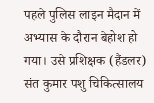पहले पुलिस लाइन मैदान में अभ्यास के दौरान बेहोश हो गया। उसे प्रशिक्षक (हैंडलर) संत कुमार पशु चिकित्सालय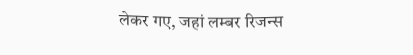लेकर गए, जहां लम्बर रिजन्स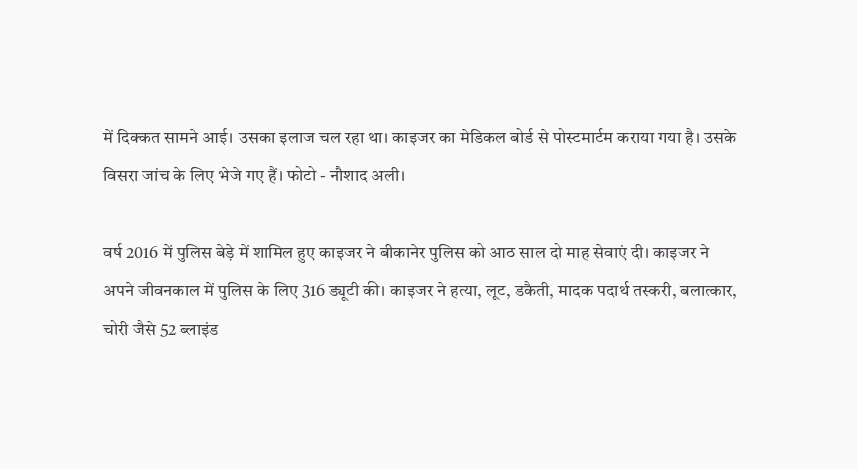में दिक्कत सामने आई। उसका इलाज चल रहा था। काइजर का मेडिकल बोर्ड से पोस्टमार्टम कराया गया है। उसके विसरा जांच के लिए भेजे गए हैं। फोटो - नौशाद अली।

वर्ष 2016 में पुलिस बेड़े में शामिल हुए काइजर ने बीकानेर पुलिस को आठ साल दो माह सेवाएं दी। काइजर ने अपने जीवनकाल में पुलिस के लिए 316 ड्यूटी की। काइजर ने हत्या, लूट, डकैती, मादक पदार्थ तस्करी, बलात्कार, चोरी जैसे 52 ब्लाइंड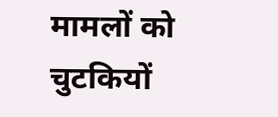मामलों को चुटकियों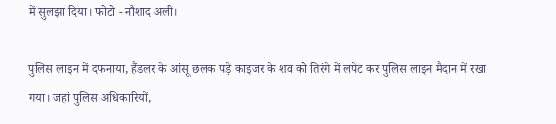में सुलझा दिया। फोटो - नौशाद अली।

पुलिस लाइन में दफनाया, हैंडलर के आंसू छलक पड़े काइजर के शव को तिरंगे में लपेट कर पुलिस लाइन मैदान में रखा गया। जहां पुलिस अधिकारियों,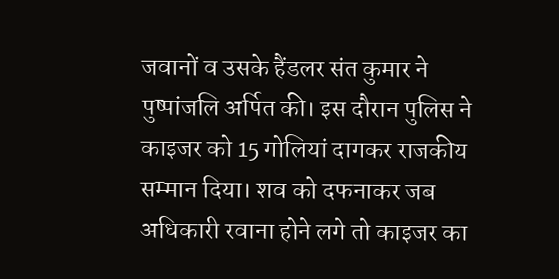जवानों व उसके हैंडलर संत कुमार ने पुष्पांजलि अर्पित की। इस दौरान पुलिस ने काइजर को 15 गोलियां दागकर राजकीय सम्मान दिया। शव को दफनाकर जब अधिकारी रवाना होने लगे तो काइजर का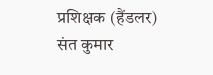प्रशिक्षक (हैंडलर) संत कुमार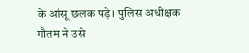के आंसू छलक पड़े। पुलिस अधीक्षक गौतम ने उसे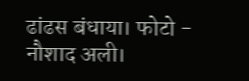ढांढस बंधाया। फोटो - नौशाद अली।